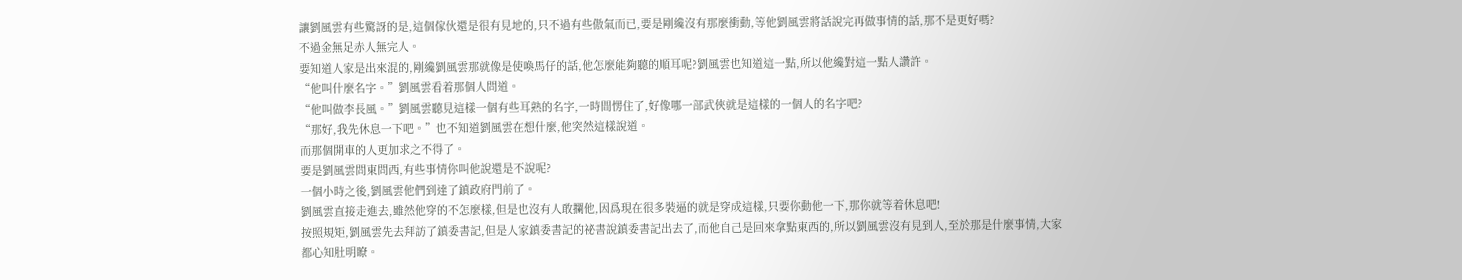讓劉風雲有些驚訝的是,這個傢伙還是很有見地的,只不過有些傲氣而已,要是剛纔沒有那麼衝動,等他劉風雲將話說完再做事情的話,那不是更好嗎?
不過金無足赤人無完人。
要知道人家是出來混的,剛纔劉風雲那就像是使喚馬仔的話,他怎麼能夠聽的順耳呢?劉風雲也知道這一點,所以他纔對這一點人讚許。
“他叫什麼名字。”劉風雲看着那個人問道。
“他叫做李長風。”劉風雲聽見這樣一個有些耳熟的名字,一時間愣住了,好像哪一部武俠就是這樣的一個人的名字吧?
“那好,我先休息一下吧。”也不知道劉風雲在想什麼,他突然這樣說道。
而那個開車的人更加求之不得了。
要是劉風雲問東問西,有些事情你叫他說還是不說呢?
一個小時之後,劉風雲他們到達了鎮政府門前了。
劉風雲直接走進去,雖然他穿的不怎麼樣,但是也沒有人敢攔他,因爲現在很多裝逼的就是穿成這樣,只要你動他一下,那你就等着休息吧!
按照規矩,劉風雲先去拜訪了鎮委書記,但是人家鎮委書記的祕書說鎮委書記出去了,而他自己是回來拿點東西的,所以劉風雲沒有見到人,至於那是什麼事情,大家都心知肚明瞭。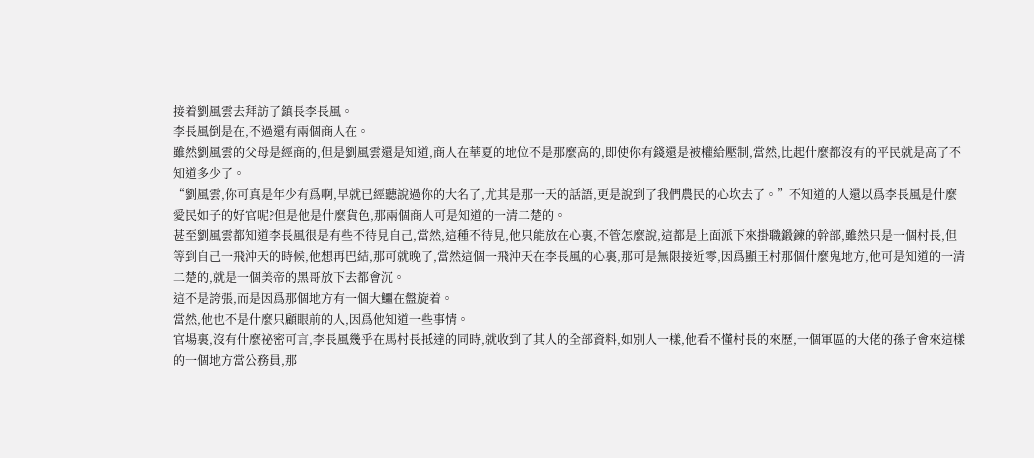接着劉風雲去拜訪了鎮長李長風。
李長風倒是在,不過還有兩個商人在。
雖然劉風雲的父母是經商的,但是劉風雲還是知道,商人在華夏的地位不是那麼高的,即使你有錢還是被權給壓制,當然,比起什麼都沒有的平民就是高了不知道多少了。
“劉風雲,你可真是年少有爲啊,早就已經聽說過你的大名了,尤其是那一天的話語,更是說到了我們農民的心坎去了。”不知道的人還以爲李長風是什麼愛民如子的好官呢?但是他是什麼貨色,那兩個商人可是知道的一清二楚的。
甚至劉風雲都知道李長風很是有些不待見自己,當然,這種不待見,他只能放在心裏,不管怎麼說,這都是上面派下來掛職鍛鍊的幹部,雖然只是一個村長,但等到自己一飛沖天的時候,他想再巴結,那可就晚了,當然這個一飛沖天在李長風的心裏,那可是無限接近零,因爲顯王村那個什麼鬼地方,他可是知道的一清二楚的,就是一個美帝的黑哥放下去都會沉。
這不是誇張,而是因爲那個地方有一個大鱷在盤旋着。
當然,他也不是什麼只顧眼前的人,因爲他知道一些事情。
官場裏,沒有什麼祕密可言,李長風幾乎在馬村長抵達的同時,就收到了其人的全部資料,如別人一樣,他看不懂村長的來歷,一個軍區的大佬的孫子會來這樣的一個地方當公務員,那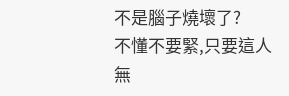不是腦子燒壞了?
不懂不要緊,只要這人無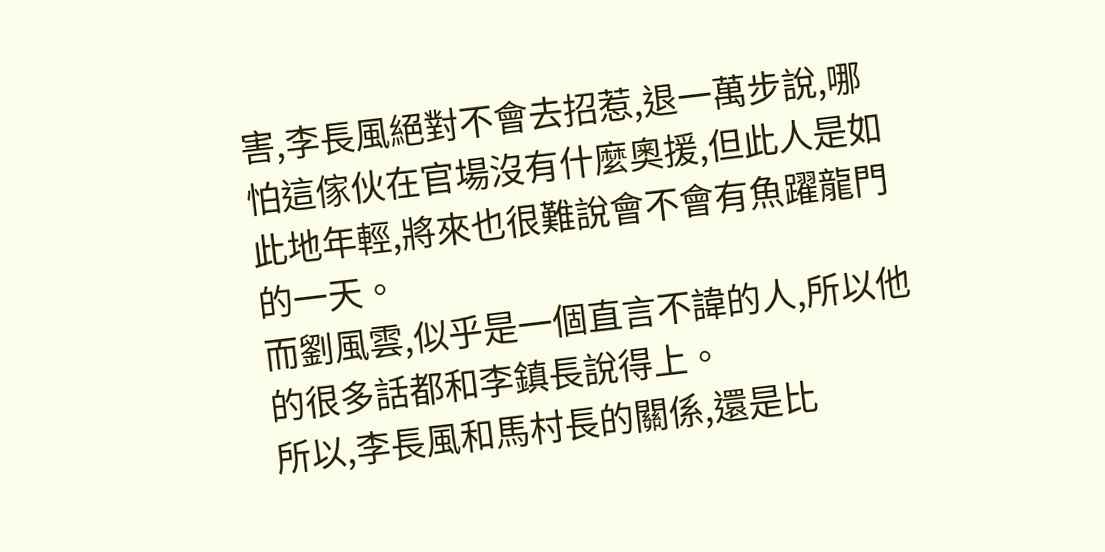害,李長風絕對不會去招惹,退一萬步說,哪怕這傢伙在官場沒有什麼奧援,但此人是如此地年輕,將來也很難說會不會有魚躍龍門的一天。
而劉風雲,似乎是一個直言不諱的人,所以他的很多話都和李鎮長說得上。
所以,李長風和馬村長的關係,還是比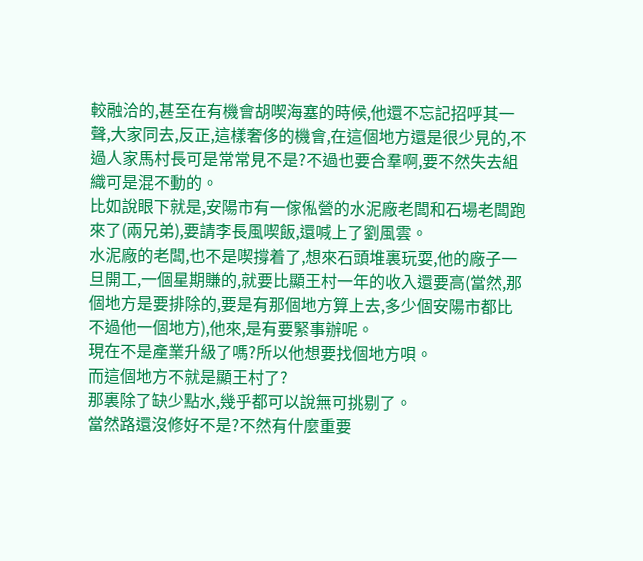較融洽的,甚至在有機會胡喫海塞的時候,他還不忘記招呼其一聲,大家同去,反正,這樣奢侈的機會,在這個地方還是很少見的,不過人家馬村長可是常常見不是?不過也要合羣啊,要不然失去組織可是混不動的。
比如說眼下就是,安陽市有一傢俬營的水泥廠老闆和石場老闆跑來了(兩兄弟),要請李長風喫飯,還喊上了劉風雲。
水泥廠的老闆,也不是喫撐着了,想來石頭堆裏玩耍,他的廠子一旦開工,一個星期賺的,就要比顯王村一年的收入還要高(當然,那個地方是要排除的,要是有那個地方算上去,多少個安陽市都比不過他一個地方),他來,是有要緊事辦呢。
現在不是產業升級了嗎?所以他想要找個地方唄。
而這個地方不就是顯王村了?
那裏除了缺少點水,幾乎都可以說無可挑剔了。
當然路還沒修好不是?不然有什麼重要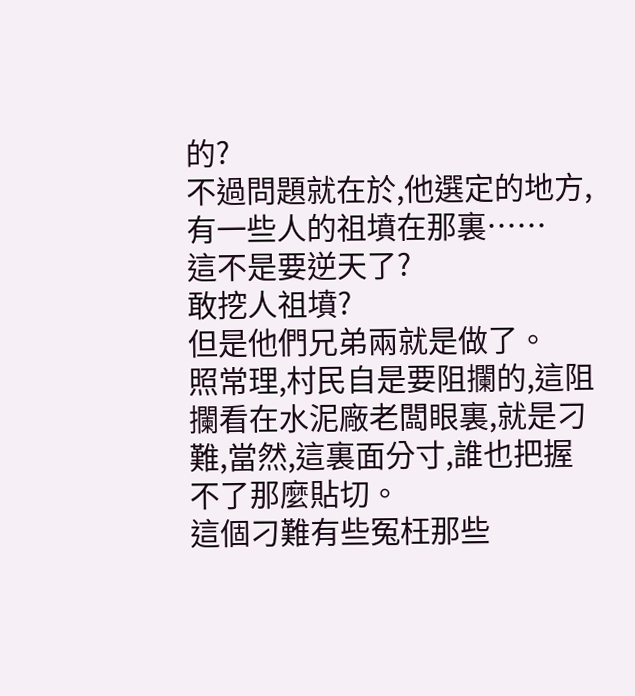的?
不過問題就在於,他選定的地方,有一些人的祖墳在那裏……
這不是要逆天了?
敢挖人祖墳?
但是他們兄弟兩就是做了。
照常理,村民自是要阻攔的,這阻攔看在水泥廠老闆眼裏,就是刁難,當然,這裏面分寸,誰也把握不了那麼貼切。
這個刁難有些冤枉那些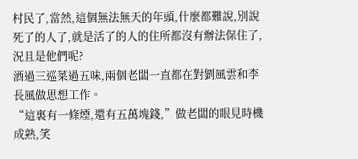村民了,當然,這個無法無天的年頭,什麼都難說,別說死了的人了,就是活了的人的住所都沒有辦法保住了,況且是他們呢?
酒過三巡菜過五味,兩個老闆一直都在對劉風雲和李長風做思想工作。
“這裏有一條煙,還有五萬塊錢,”做老闆的眼見時機成熟,笑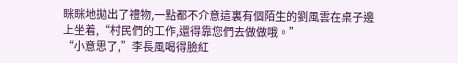眯眯地拋出了禮物,一點都不介意這裏有個陌生的劉風雲在桌子邊上坐着,“村民們的工作,還得靠您們去做做哦。”
“小意思了,”李長風喝得臉紅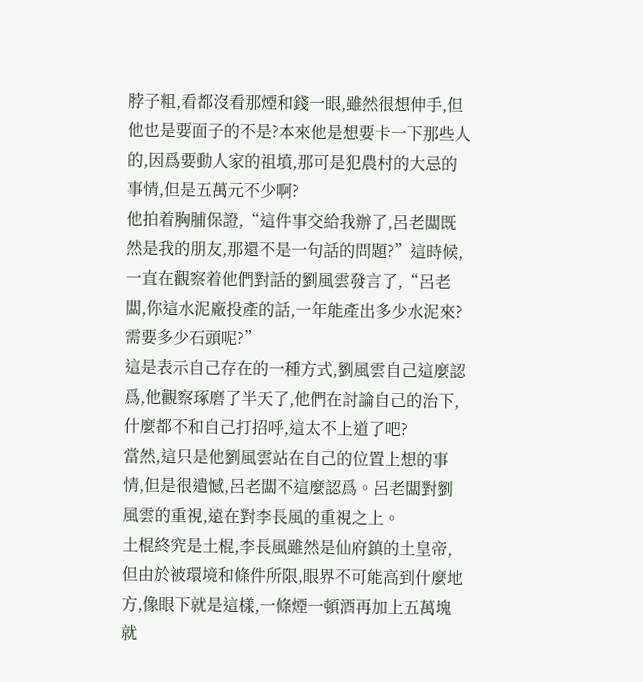脖子粗,看都沒看那煙和錢一眼,雖然很想伸手,但他也是要面子的不是?本來他是想要卡一下那些人的,因爲要動人家的祖墳,那可是犯農村的大忌的事情,但是五萬元不少啊?
他拍着胸脯保證,“這件事交給我辦了,呂老闆既然是我的朋友,那還不是一句話的問題?”這時候,一直在觀察着他們對話的劉風雲發言了,“呂老闆,你這水泥廠投產的話,一年能產出多少水泥來?需要多少石頭呢?”
這是表示自己存在的一種方式,劉風雲自己這麼認爲,他觀察琢磨了半天了,他們在討論自己的治下,什麼都不和自己打招呼,這太不上道了吧?
當然,這只是他劉風雲站在自己的位置上想的事情,但是很遺憾,呂老闆不這麼認爲。呂老闆對劉風雲的重視,遠在對李長風的重視之上。
土棍終究是土棍,李長風雖然是仙府鎮的土皇帝,但由於被環境和條件所限,眼界不可能高到什麼地方,像眼下就是這樣,一條煙一頓酒再加上五萬塊就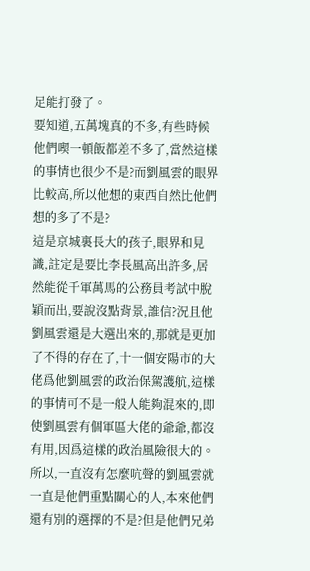足能打發了。
要知道,五萬塊真的不多,有些時候他們喫一頓飯都差不多了,當然這樣的事情也很少不是?而劉風雲的眼界比較高,所以他想的東西自然比他們想的多了不是?
這是京城裏長大的孩子,眼界和見識,註定是要比李長風高出許多,居然能從千軍萬馬的公務員考試中脫穎而出,要說沒點背景,誰信?況且他劉風雲還是大選出來的,那就是更加了不得的存在了,十一個安陽市的大佬爲他劉風雲的政治保駕護航,這樣的事情可不是一般人能夠混來的,即使劉風雲有個軍區大佬的爺爺,都沒有用,因爲這樣的政治風險很大的。
所以,一直沒有怎麼吭聲的劉風雲就一直是他們重點關心的人,本來他們還有別的選擇的不是?但是他們兄弟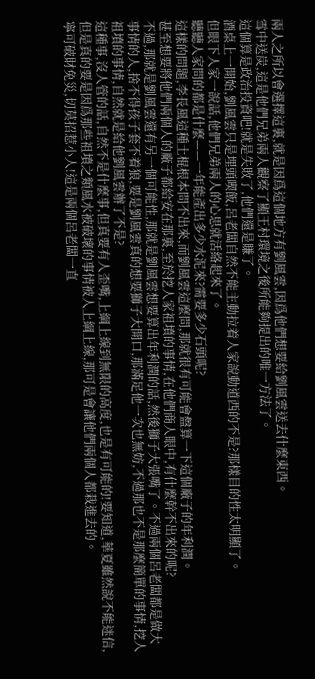兩人之所以會選擇這裏,就是因爲這個地方有劉風雲,因爲他們想要給劉風雲送去什麼東西。
雪中送炭,這是他們兄弟兩人觀察了顯王村環境之後所能夠提出的唯一方法了。
這個算是政治投資吧!就是失敗了,他們還是賺了。
酒桌上一開始,劉風雲只是埋頭喫飯,呂老闆自然不能主動拉着人家說動道西的不是?那樣目的性太明顯了。
但眼下人家一說話,他們兄弟兩人的心思就活絡起來了。
聽聽人家問的都是什麼——一年能產出多少水泥來?需要多少石頭呢?
這樣的問題,李長風這種土棍根本問不出來,而劉風雲這麼問,那就很有可能會盤算一下這個廠子的年利潤。
甚至想要將他們兩個人的廠子都給安在那裏,至於挖人家祖墳的事情,在他們商人眼中,有什麼幹不出來的呢?
不過,那就是劉風雲還有另一個可能性,那就是劉風雲想要算出年利潤的話,然後獅子大張嘴了。不過兩個呂老闆都是做大事情的人,捨不得孩子套不着狼,要是劉風雲真的想要獅子大開口,那滿足他一次也無妨,不過那也不是那麼簡單的事情,挖人祖墳的事情,自然就是給他劉風雲辦了不是?
這種事,沒人管的話,自然不是什麼事,但真要有人歪嘴,上綱上線到無限的高度,也是有可能的!要知道,華夏雖然說不能迷信,但是真的要是因爲那些祖墳之類風水被破壞的事情被人上綱上線,那可是會讓他們兩個人都栽進去的。
寧可破財免災,切莫招惹小人!這是兩個呂老闆一直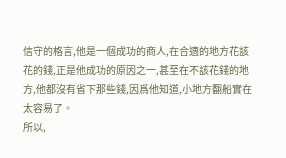信守的格言,他是一個成功的商人,在合適的地方花該花的錢,正是他成功的原因之一,甚至在不該花錢的地方,他都沒有省下那些錢,因爲他知道,小地方翻船實在太容易了。
所以,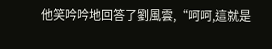他笑吟吟地回答了劉風雲,“呵呵,這就是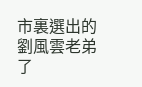市裏選出的劉風雲老弟了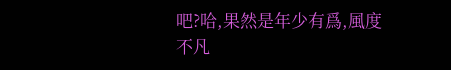吧?哈,果然是年少有爲,風度不凡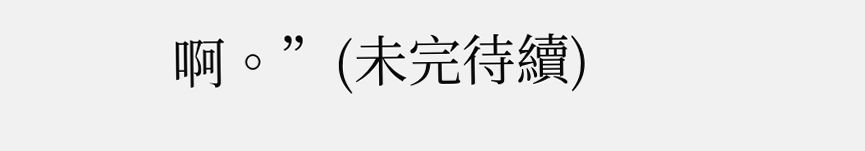啊。”(未完待續)